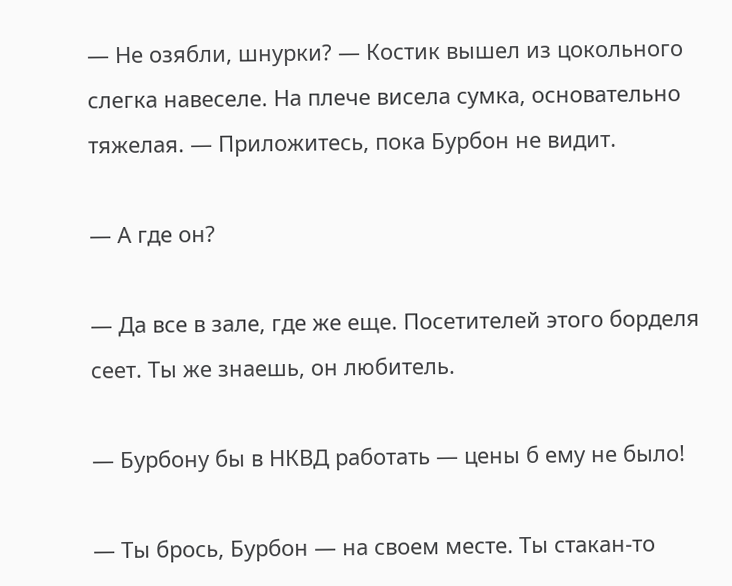— Не озябли, шнурки? — Костик вышел из цокольного слегка навеселе. На плече висела сумка, основательно тяжелая. — Приложитесь, пока Бурбон не видит.

— А где он?

— Да все в зале, где же еще. Посетителей этого борделя сеет. Ты же знаешь, он любитель.

— Бурбону бы в НКВД работать — цены б ему не было!

— Ты брось, Бурбон — на своем месте. Ты стакан-то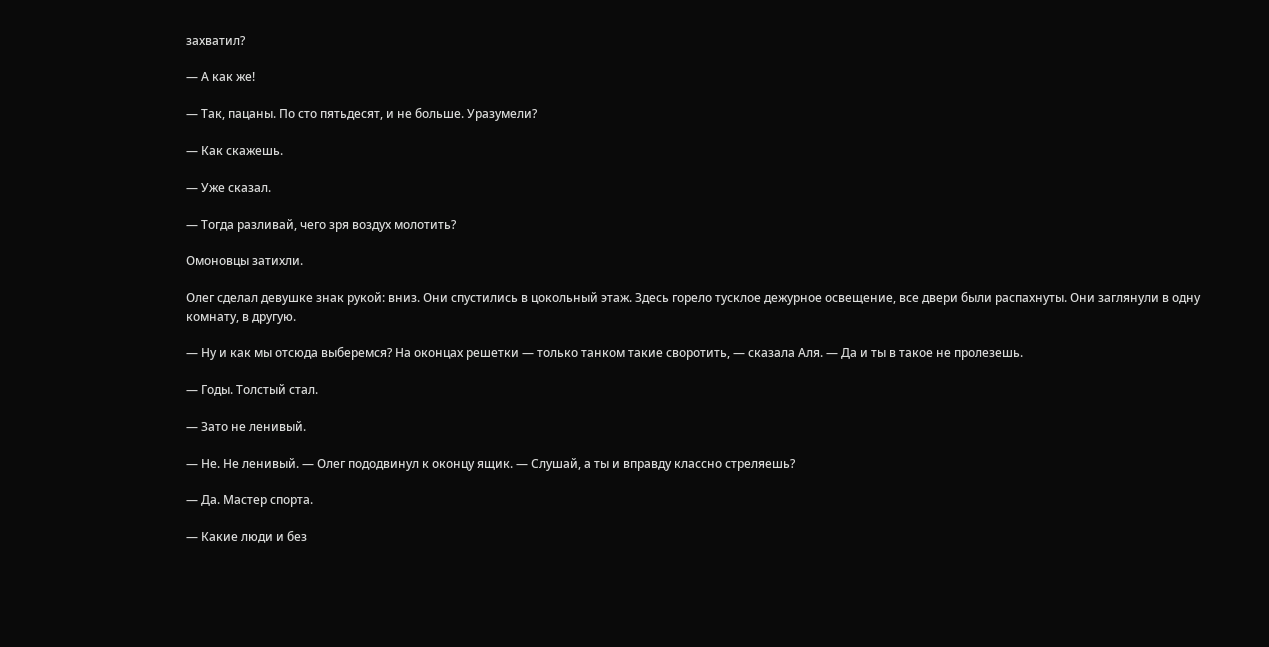захватил?

— А как же!

— Так, пацаны. По сто пятьдесят, и не больше. Уразумели?

— Как скажешь.

— Уже сказал.

— Тогда разливай, чего зря воздух молотить?

Омоновцы затихли.

Олег сделал девушке знак рукой: вниз. Они спустились в цокольный этаж. Здесь горело тусклое дежурное освещение, все двери были распахнуты. Они заглянули в одну комнату, в другую.

— Ну и как мы отсюда выберемся? На оконцах решетки — только танком такие своротить, — сказала Аля. — Да и ты в такое не пролезешь.

— Годы. Толстый стал.

— Зато не ленивый.

— Не. Не ленивый. — Олег пододвинул к оконцу ящик. — Слушай, а ты и вправду классно стреляешь?

— Да. Мастер спорта.

— Какие люди и без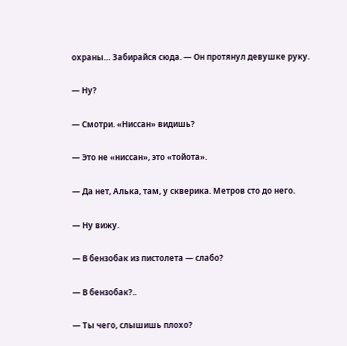охраны… Забирайся сюда. — Он протянул девушке руку.

— Ну?

— Смотри. «Ниссан» видишь?

— Это не «ниссан», это «тойота».

— Да нет, Алька, там, у скверика. Метров сто до него.

— Ну вижу.

— В бензобак из пистолета — слабо?

— В бензобак?..

— Ты чего, слышишь плохо?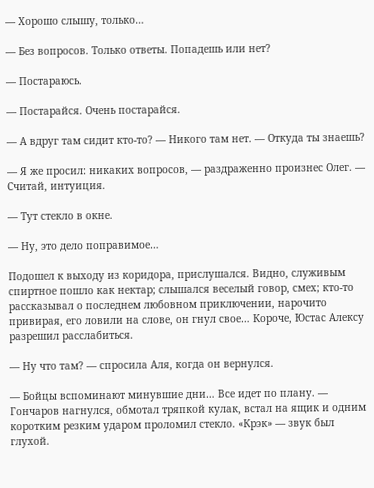— Хорошо слышу, только…

— Без вопросов. Только ответы. Попадешь или нет?

— Постараюсь.

— Постарайся. Очень постарайся.

— А вдруг там сидит кто-то? — Никого там нет. — Откуда ты знаешь?

— Я же просил: никаких вопросов, — раздраженно произнес Олег. — Считай, интуиция.

— Тут стекло в окне.

— Ну, это дело поправимое…

Подошел к выходу из коридора, прислушался. Видно, служивым спиртное пошло как нектар; слышался веселый говор, смех; кто-то рассказывал о последнем любовном приключении, нарочито привирая, его ловили на слове, он гнул свое… Короче, Юстас Алексу разрешил расслабиться.

— Ну что там? — спросила Аля, когда он вернулся.

— Бойцы вспоминают минувшие дни… Все идет по плану. — Гончаров нагнулся, обмотал тряпкой кулак, встал на ящик и одним коротким резким ударом проломил стекло. «Крэк» — звук был глухой.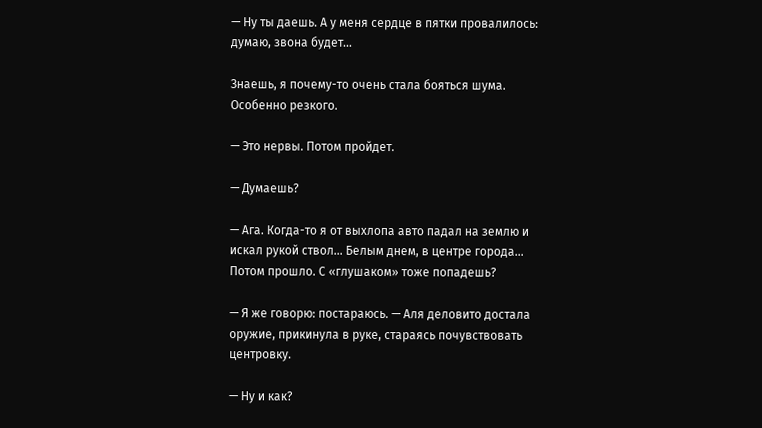— Ну ты даешь. А у меня сердце в пятки провалилось: думаю, звона будет…

Знаешь, я почему-то очень стала бояться шума. Особенно резкого.

— Это нервы. Потом пройдет.

— Думаешь?

— Ага. Когда-то я от выхлопа авто падал на землю и искал рукой ствол… Белым днем, в центре города… Потом прошло. С «глушаком» тоже попадешь?

— Я же говорю: постараюсь. — Аля деловито достала оружие, прикинула в руке, стараясь почувствовать центровку.

— Ну и как?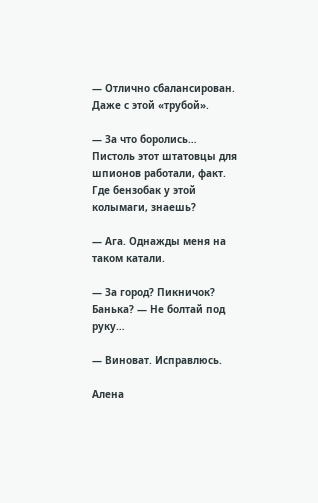— Отлично сбалансирован. Даже с этой «трубой».

— За что боролись… Пистоль этот штатовцы для шпионов работали, факт. Где бензобак у этой колымаги, знаешь?

— Ага. Однажды меня на таком катали.

— За город? Пикничок? Банька? — Не болтай под руку…

— Виноват. Исправлюсь.

Алена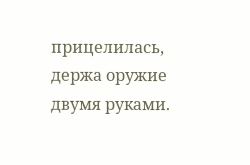прицелилась, держа оружие двумя руками.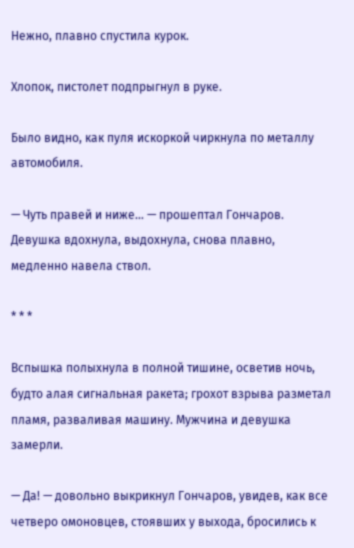Нежно, плавно спустила курок.

Хлопок, пистолет подпрыгнул в руке.

Было видно, как пуля искоркой чиркнула по металлу автомобиля.

— Чуть правей и ниже… — прошептал Гончаров. Девушка вдохнула, выдохнула, снова плавно, медленно навела ствол.

* * *

Вспышка полыхнула в полной тишине, осветив ночь, будто алая сигнальная ракета; грохот взрыва разметал пламя, разваливая машину. Мужчина и девушка замерли.

— Да! — довольно выкрикнул Гончаров, увидев, как все четверо омоновцев, стоявших у выхода, бросились к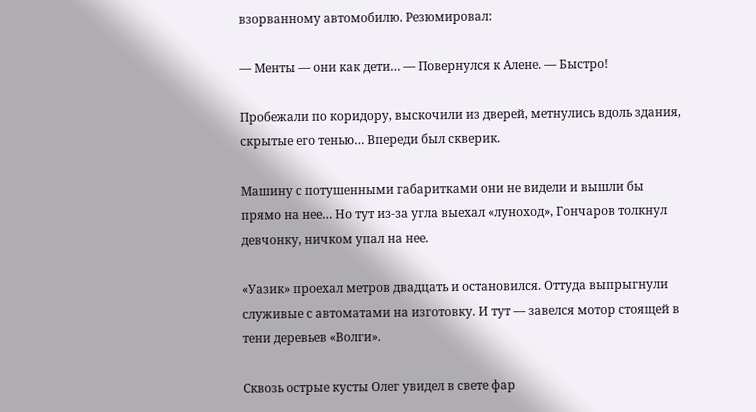взорванному автомобилю. Резюмировал:

— Менты — они как дети… — Повернулся к Алене. — Быстро!

Пробежали по коридору, выскочили из дверей, метнулись вдоль здания, скрытые его тенью… Впереди был скверик.

Машину с потушенными габаритками они не видели и вышли бы прямо на нее… Но тут из-за угла выехал «луноход», Гончаров толкнул девчонку, ничком упал на нее.

«Уазик» проехал метров двадцать и остановился. Оттуда выпрыгнули служивые с автоматами на изготовку. И тут — завелся мотор стоящей в тени деревьев «Волги».

Сквозь острые кусты Олег увидел в свете фар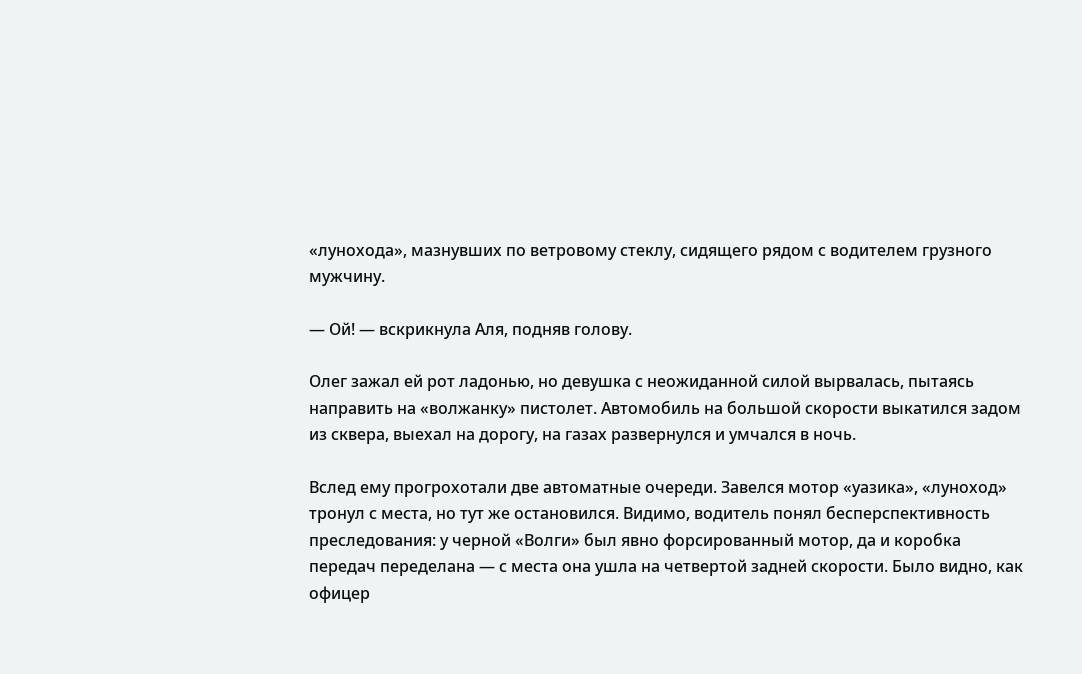«лунохода», мазнувших по ветровому стеклу, сидящего рядом с водителем грузного мужчину.

— Ой! — вскрикнула Аля, подняв голову.

Олег зажал ей рот ладонью, но девушка с неожиданной силой вырвалась, пытаясь направить на «волжанку» пистолет. Автомобиль на большой скорости выкатился задом из сквера, выехал на дорогу, на газах развернулся и умчался в ночь.

Вслед ему прогрохотали две автоматные очереди. Завелся мотор «уазика», «луноход» тронул с места, но тут же остановился. Видимо, водитель понял бесперспективность преследования: у черной «Волги» был явно форсированный мотор, да и коробка передач переделана — с места она ушла на четвертой задней скорости. Было видно, как офицер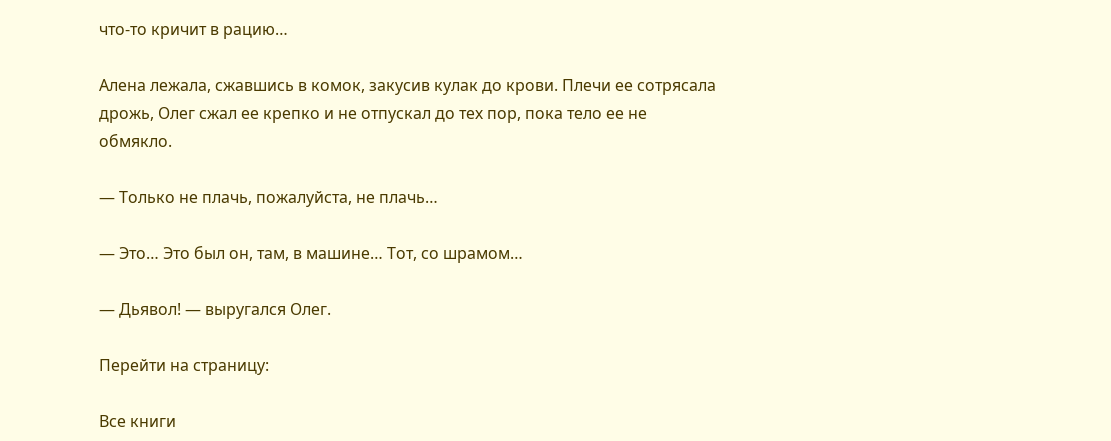что-то кричит в рацию…

Алена лежала, сжавшись в комок, закусив кулак до крови. Плечи ее сотрясала дрожь, Олег сжал ее крепко и не отпускал до тех пор, пока тело ее не обмякло.

— Только не плачь, пожалуйста, не плачь…

— Это… Это был он, там, в машине… Тот, со шрамом…

— Дьявол! — выругался Олег.

Перейти на страницу:

Все книги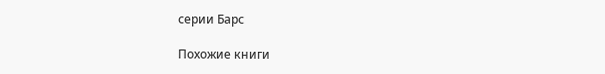серии Барс

Похожие книги